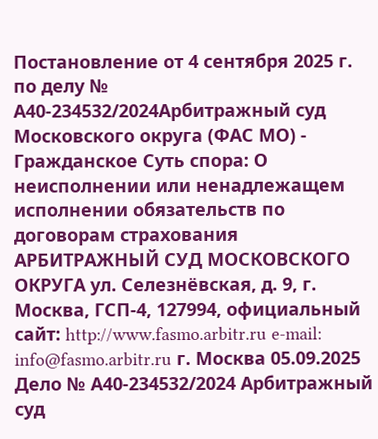Постановление от 4 сентября 2025 г. по делу № А40-234532/2024Арбитражный суд Московского округа (ФАС МО) - Гражданское Суть спора: О неисполнении или ненадлежащем исполнении обязательств по договорам страхования АРБИТРАЖНЫЙ СУД МОСКОВСКОГО ОКРУГА ул. Селезнёвская, д. 9, г. Москва, ГСП-4, 127994, официальный сайт: http://www.fasmo.arbitr.ru e-mail: info@fasmo.arbitr.ru г. Москва 05.09.2025 Дело № А40-234532/2024 Арбитражный суд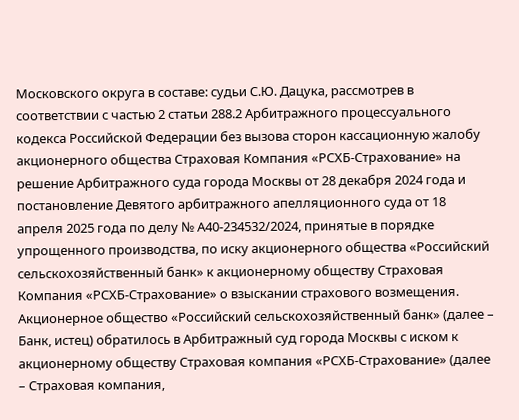Московского округа в составе: судьи С.Ю. Дацука, рассмотрев в соответствии с частью 2 статьи 288.2 Арбитражного процессуального кодекса Российской Федерации без вызова сторон кассационную жалобу акционерного общества Страховая Компания «РСХБ-Страхование» на решение Арбитражного суда города Москвы от 28 декабря 2024 года и постановление Девятого арбитражного апелляционного суда от 18 апреля 2025 года по делу № А40-234532/2024, принятые в порядке упрощенного производства, по иску акционерного общества «Российский сельскохозяйственный банк» к акционерному обществу Страховая Компания «РСХБ-Страхование» о взыскании страхового возмещения. Акционерное общество «Российский сельскохозяйственный банк» (далее – Банк, истец) обратилось в Арбитражный суд города Москвы с иском к акционерному обществу Страховая компания «РСХБ-Страхование» (далее – Страховая компания,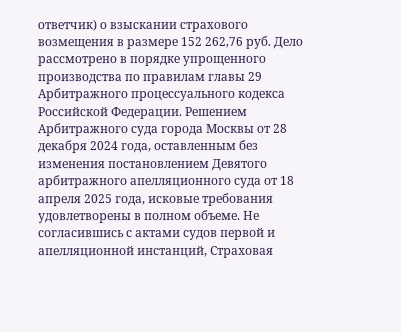ответчик) о взыскании страхового возмещения в размере 152 262,76 руб. Дело рассмотрено в порядке упрощенного производства по правилам главы 29 Арбитражного процессуального кодекса Российской Федерации. Решением Арбитражного суда города Москвы от 28 декабря 2024 года, оставленным без изменения постановлением Девятого арбитражного апелляционного суда от 18 апреля 2025 года, исковые требования удовлетворены в полном объеме. Не согласившись с актами судов первой и апелляционной инстанций, Страховая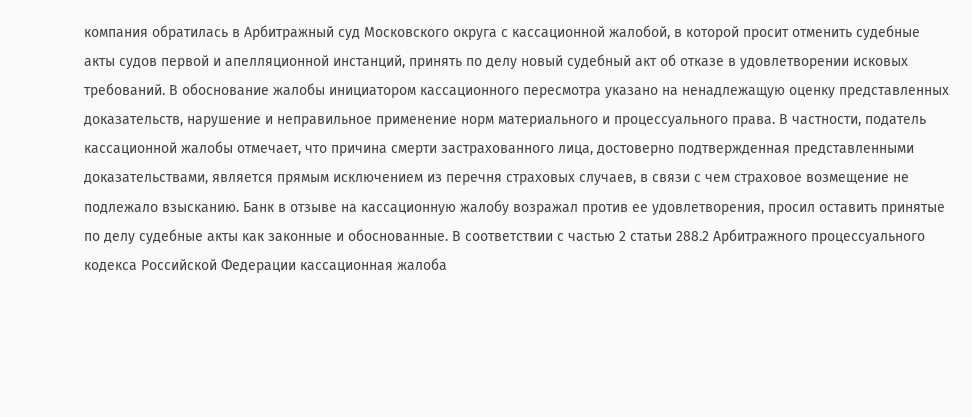компания обратилась в Арбитражный суд Московского округа с кассационной жалобой, в которой просит отменить судебные акты судов первой и апелляционной инстанций, принять по делу новый судебный акт об отказе в удовлетворении исковых требований. В обоснование жалобы инициатором кассационного пересмотра указано на ненадлежащую оценку представленных доказательств, нарушение и неправильное применение норм материального и процессуального права. В частности, податель кассационной жалобы отмечает, что причина смерти застрахованного лица, достоверно подтвержденная представленными доказательствами, является прямым исключением из перечня страховых случаев, в связи с чем страховое возмещение не подлежало взысканию. Банк в отзыве на кассационную жалобу возражал против ее удовлетворения, просил оставить принятые по делу судебные акты как законные и обоснованные. В соответствии с частью 2 статьи 288.2 Арбитражного процессуального кодекса Российской Федерации кассационная жалоба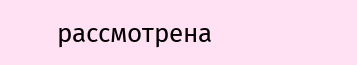рассмотрена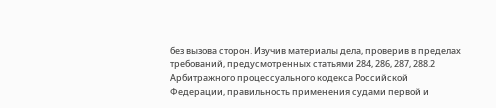без вызова сторон. Изучив материалы дела, проверив в пределах требований, предусмотренных статьями 284, 286, 287, 288.2 Арбитражного процессуального кодекса Российской Федерации, правильность применения судами первой и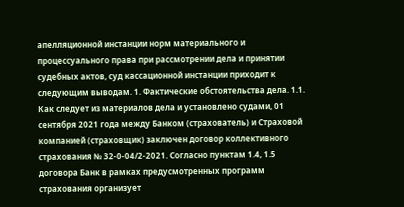апелляционной инстанции норм материального и процессуального права при рассмотрении дела и принятии судебных актов, суд кассационной инстанции приходит к следующим выводам. 1. Фактические обстоятельства дела. 1.1. Как следует из материалов дела и установлено судами, 01 сентября 2021 года между Банком (страхователь) и Страховой компанией (страховщик) заключен договор коллективного страхования № 32-0-04/2-2021. Согласно пунктам 1.4, 1.5 договора Банк в рамках предусмотренных программ страхования организует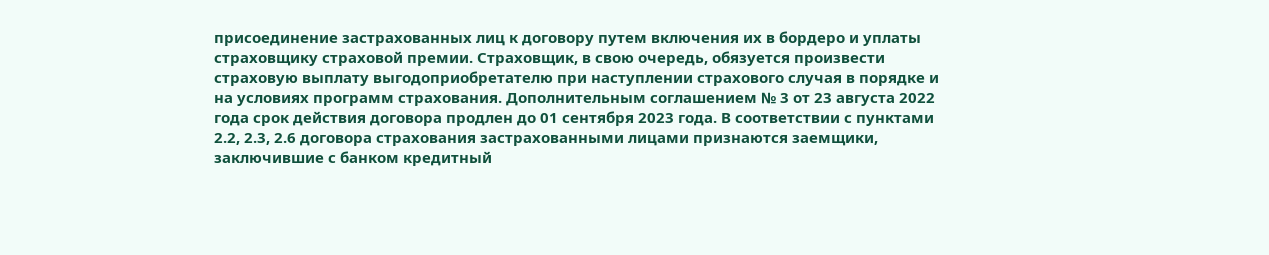присоединение застрахованных лиц к договору путем включения их в бордеро и уплаты страховщику страховой премии. Страховщик, в свою очередь, обязуется произвести страховую выплату выгодоприобретателю при наступлении страхового случая в порядке и на условиях программ страхования. Дополнительным соглашением № 3 от 23 августа 2022 года срок действия договора продлен до 01 сентября 2023 года. В соответствии с пунктами 2.2, 2.3, 2.6 договора страхования застрахованными лицами признаются заемщики, заключившие с банком кредитный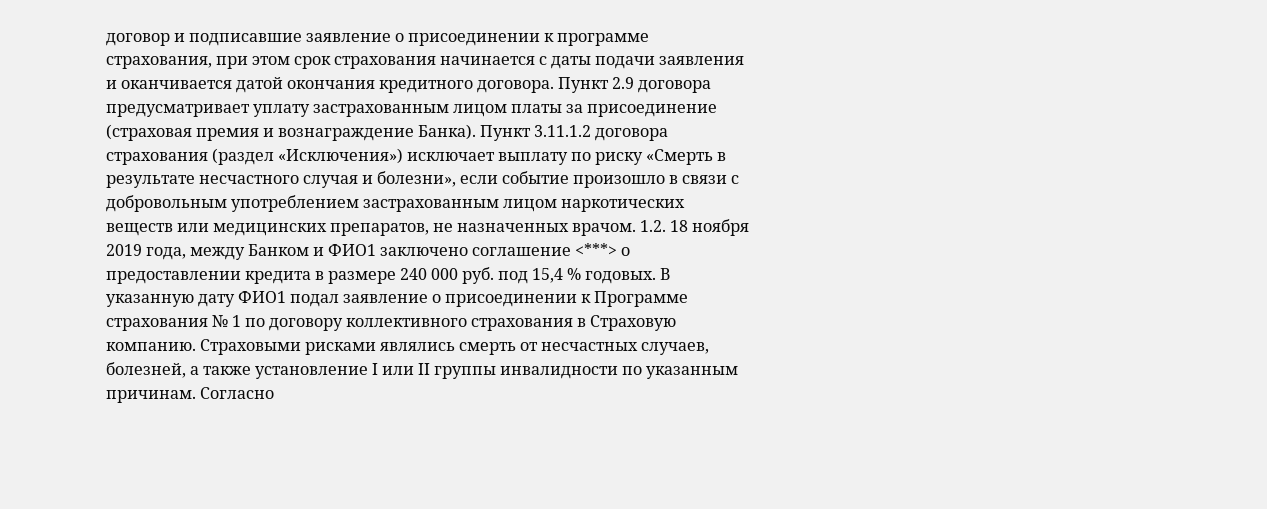договор и подписавшие заявление о присоединении к программе страхования, при этом срок страхования начинается с даты подачи заявления и оканчивается датой окончания кредитного договора. Пункт 2.9 договора предусматривает уплату застрахованным лицом платы за присоединение (страховая премия и вознаграждение Банка). Пункт 3.11.1.2 договора страхования (раздел «Исключения») исключает выплату по риску «Смерть в результате несчастного случая и болезни», если событие произошло в связи с добровольным употреблением застрахованным лицом наркотических веществ или медицинских препаратов, не назначенных врачом. 1.2. 18 ноября 2019 года, между Банком и ФИО1 заключено соглашение <***> о предоставлении кредита в размере 240 000 руб. под 15,4 % годовых. В указанную дату ФИО1 подал заявление о присоединении к Программе страхования № 1 по договору коллективного страхования в Страховую компанию. Страховыми рисками являлись смерть от несчастных случаев, болезней, а также установление I или II группы инвалидности по указанным причинам. Согласно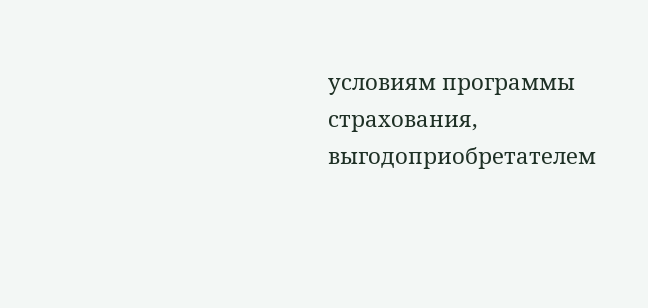условиям программы страхования, выгодоприобретателем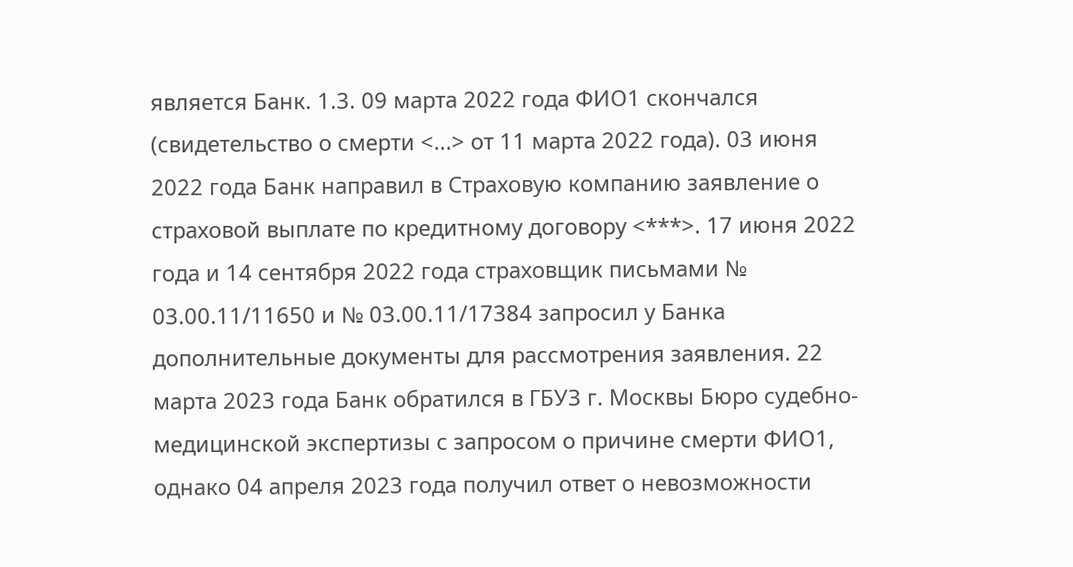является Банк. 1.3. 09 марта 2022 года ФИО1 скончался (свидетельство о смерти <...> от 11 марта 2022 года). 03 июня 2022 года Банк направил в Страховую компанию заявление о страховой выплате по кредитному договору <***>. 17 июня 2022 года и 14 сентября 2022 года страховщик письмами № 03.00.11/11650 и № 03.00.11/17384 запросил у Банка дополнительные документы для рассмотрения заявления. 22 марта 2023 года Банк обратился в ГБУЗ г. Москвы Бюро судебно-медицинской экспертизы с запросом о причине смерти ФИО1, однако 04 апреля 2023 года получил ответ о невозможности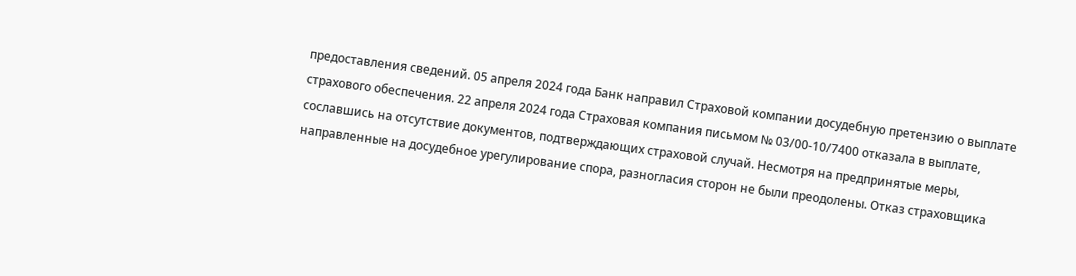предоставления сведений. 05 апреля 2024 года Банк направил Страховой компании досудебную претензию о выплате страхового обеспечения. 22 апреля 2024 года Страховая компания письмом № 03/00-10/7400 отказала в выплате, сославшись на отсутствие документов, подтверждающих страховой случай. Несмотря на предпринятые меры, направленные на досудебное урегулирование спора, разногласия сторон не были преодолены. Отказ страховщика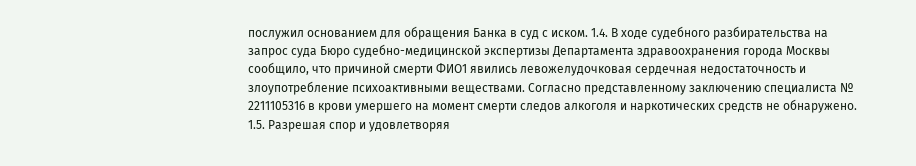послужил основанием для обращения Банка в суд с иском. 1.4. В ходе судебного разбирательства на запрос суда Бюро судебно-медицинской экспертизы Департамента здравоохранения города Москвы сообщило, что причиной смерти ФИО1 явились левожелудочковая сердечная недостаточность и злоупотребление психоактивными веществами. Согласно представленному заключению специалиста № 2211105316 в крови умершего на момент смерти следов алкоголя и наркотических средств не обнаружено. 1.5. Разрешая спор и удовлетворяя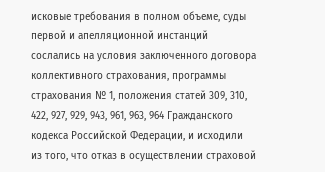исковые требования в полном объеме, суды первой и апелляционной инстанций сослались на условия заключенного договора коллективного страхования, программы страхования № 1, положения статей 309, 310, 422, 927, 929, 943, 961, 963, 964 Гражданского кодекса Российской Федерации, и исходили из того, что отказ в осуществлении страховой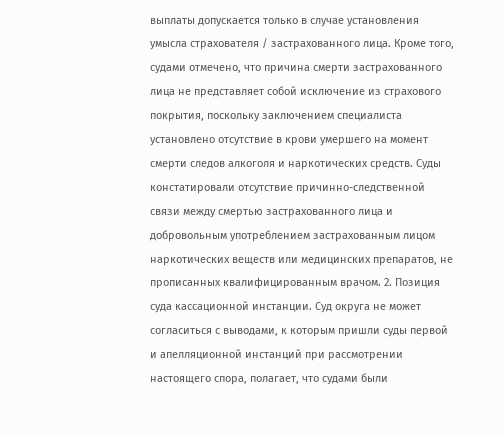выплаты допускается только в случае установления умысла страхователя / застрахованного лица. Кроме того, судами отмечено, что причина смерти застрахованного лица не представляет собой исключение из страхового покрытия, поскольку заключением специалиста установлено отсутствие в крови умершего на момент смерти следов алкоголя и наркотических средств. Суды констатировали отсутствие причинно-следственной связи между смертью застрахованного лица и добровольным употреблением застрахованным лицом наркотических веществ или медицинских препаратов, не прописанных квалифицированным врачом. 2. Позиция суда кассационной инстанции. Суд округа не может согласиться с выводами, к которым пришли суды первой и апелляционной инстанций при рассмотрении настоящего спора, полагает, что судами были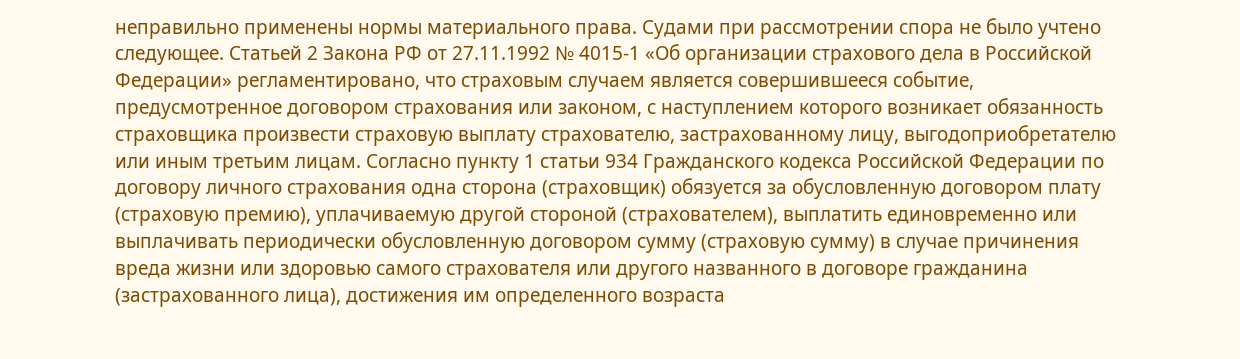неправильно применены нормы материального права. Судами при рассмотрении спора не было учтено следующее. Статьей 2 Закона РФ от 27.11.1992 № 4015-1 «Об организации страхового дела в Российской Федерации» регламентировано, что страховым случаем является совершившееся событие, предусмотренное договором страхования или законом, с наступлением которого возникает обязанность страховщика произвести страховую выплату страхователю, застрахованному лицу, выгодоприобретателю или иным третьим лицам. Согласно пункту 1 статьи 934 Гражданского кодекса Российской Федерации по договору личного страхования одна сторона (страховщик) обязуется за обусловленную договором плату (страховую премию), уплачиваемую другой стороной (страхователем), выплатить единовременно или выплачивать периодически обусловленную договором сумму (страховую сумму) в случае причинения вреда жизни или здоровью самого страхователя или другого названного в договоре гражданина (застрахованного лица), достижения им определенного возраста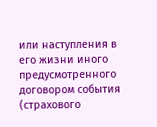или наступления в его жизни иного предусмотренного договором события (страхового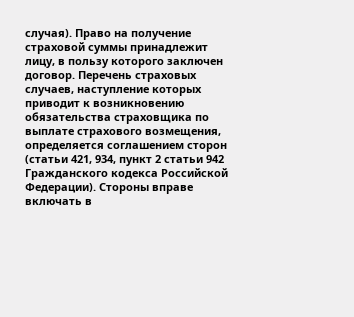случая). Право на получение страховой суммы принадлежит лицу, в пользу которого заключен договор. Перечень страховых случаев, наступление которых приводит к возникновению обязательства страховщика по выплате страхового возмещения, определяется соглашением сторон (статьи 421, 934, пункт 2 статьи 942 Гражданского кодекса Российской Федерации). Стороны вправе включать в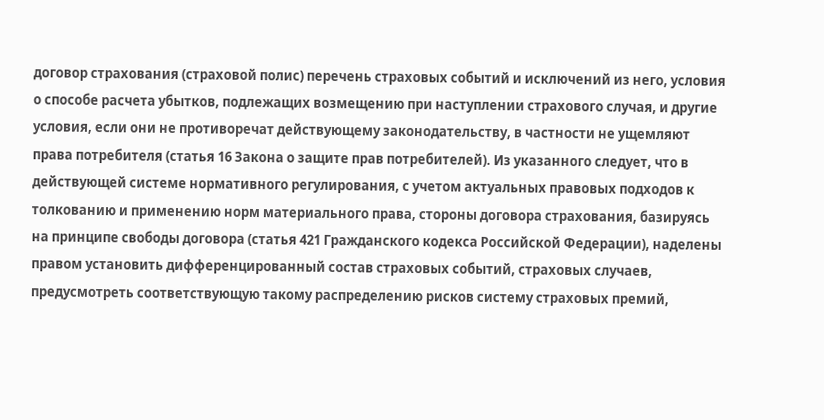договор страхования (страховой полис) перечень страховых событий и исключений из него, условия о способе расчета убытков, подлежащих возмещению при наступлении страхового случая, и другие условия, если они не противоречат действующему законодательству, в частности не ущемляют права потребителя (статья 16 Закона о защите прав потребителей). Из указанного следует, что в действующей системе нормативного регулирования, с учетом актуальных правовых подходов к толкованию и применению норм материального права, стороны договора страхования, базируясь на принципе свободы договора (статья 421 Гражданского кодекса Российской Федерации), наделены правом установить дифференцированный состав страховых событий, страховых случаев, предусмотреть соответствующую такому распределению рисков систему страховых премий,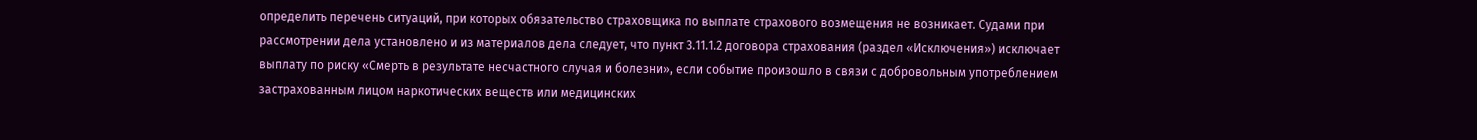определить перечень ситуаций, при которых обязательство страховщика по выплате страхового возмещения не возникает. Судами при рассмотрении дела установлено и из материалов дела следует, что пункт 3.11.1.2 договора страхования (раздел «Исключения») исключает выплату по риску «Смерть в результате несчастного случая и болезни», если событие произошло в связи с добровольным употреблением застрахованным лицом наркотических веществ или медицинских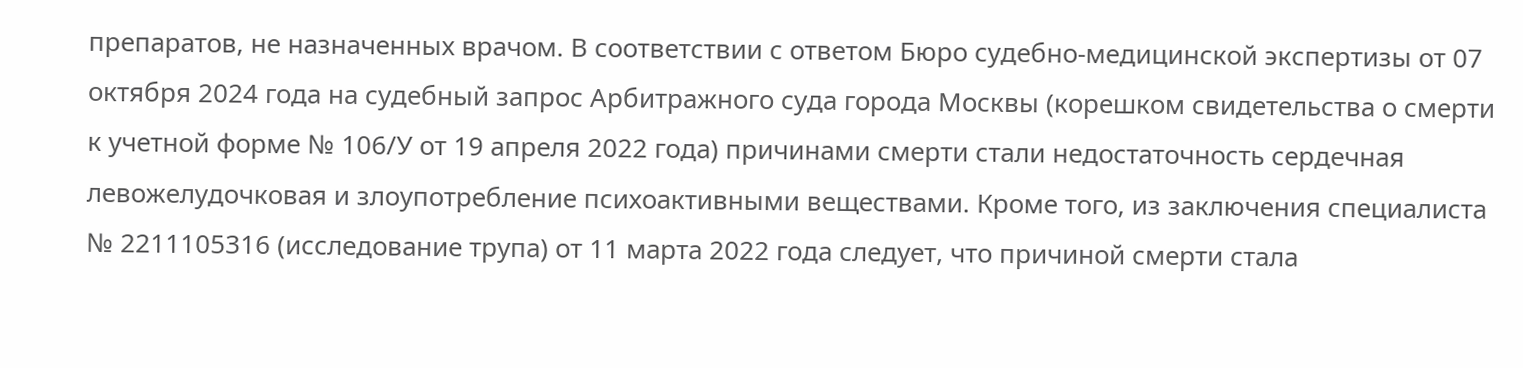препаратов, не назначенных врачом. В соответствии с ответом Бюро судебно-медицинской экспертизы от 07 октября 2024 года на судебный запрос Арбитражного суда города Москвы (корешком свидетельства о смерти к учетной форме № 106/У от 19 апреля 2022 года) причинами смерти стали недостаточность сердечная левожелудочковая и злоупотребление психоактивными веществами. Кроме того, из заключения специалиста № 2211105316 (исследование трупа) от 11 марта 2022 года следует, что причиной смерти стала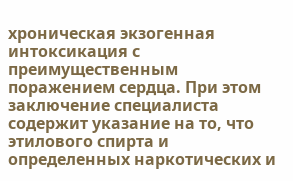хроническая экзогенная интоксикация с преимущественным поражением сердца. При этом заключение специалиста содержит указание на то, что этилового спирта и определенных наркотических и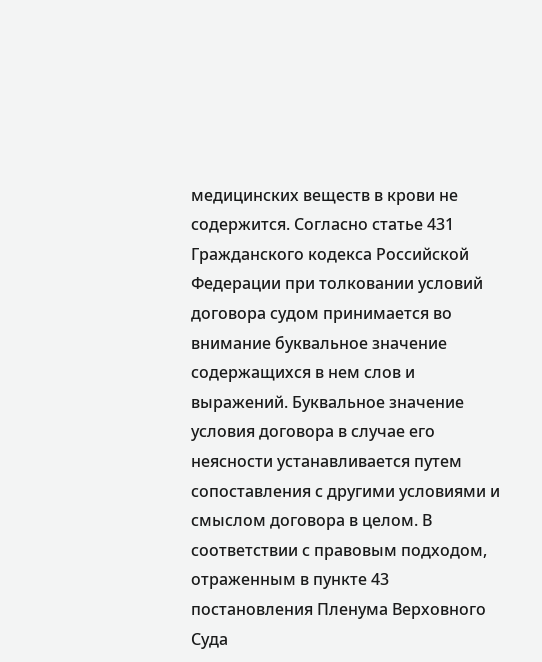медицинских веществ в крови не содержится. Согласно статье 431 Гражданского кодекса Российской Федерации при толковании условий договора судом принимается во внимание буквальное значение содержащихся в нем слов и выражений. Буквальное значение условия договора в случае его неясности устанавливается путем сопоставления с другими условиями и смыслом договора в целом. В соответствии с правовым подходом, отраженным в пункте 43 постановления Пленума Верховного Суда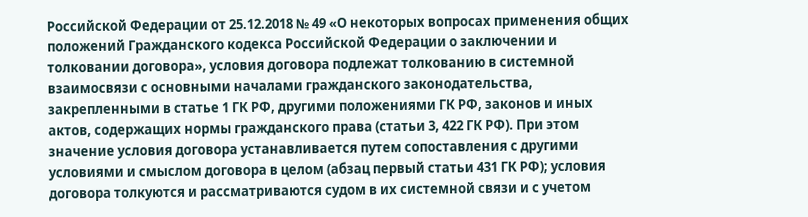Российской Федерации от 25.12.2018 № 49 «О некоторых вопросах применения общих положений Гражданского кодекса Российской Федерации о заключении и толковании договора», условия договора подлежат толкованию в системной взаимосвязи с основными началами гражданского законодательства, закрепленными в статье 1 ГК РФ, другими положениями ГК РФ, законов и иных актов, содержащих нормы гражданского права (статьи 3, 422 ГК РФ). При этом значение условия договора устанавливается путем сопоставления с другими условиями и смыслом договора в целом (абзац первый статьи 431 ГК РФ); условия договора толкуются и рассматриваются судом в их системной связи и с учетом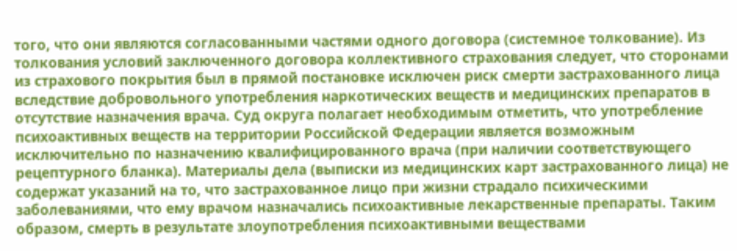того, что они являются согласованными частями одного договора (системное толкование). Из толкования условий заключенного договора коллективного страхования следует, что сторонами из страхового покрытия был в прямой постановке исключен риск смерти застрахованного лица вследствие добровольного употребления наркотических веществ и медицинских препаратов в отсутствие назначения врача. Суд округа полагает необходимым отметить, что употребление психоактивных веществ на территории Российской Федерации является возможным исключительно по назначению квалифицированного врача (при наличии соответствующего рецептурного бланка). Материалы дела (выписки из медицинских карт застрахованного лица) не содержат указаний на то, что застрахованное лицо при жизни страдало психическими заболеваниями, что ему врачом назначались психоактивные лекарственные препараты. Таким образом, смерть в результате злоупотребления психоактивными веществами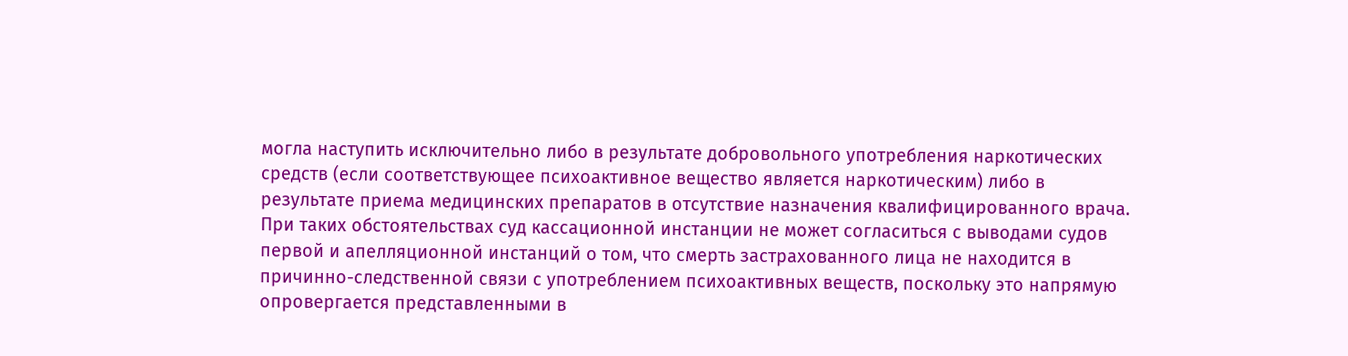могла наступить исключительно либо в результате добровольного употребления наркотических средств (если соответствующее психоактивное вещество является наркотическим) либо в результате приема медицинских препаратов в отсутствие назначения квалифицированного врача. При таких обстоятельствах суд кассационной инстанции не может согласиться с выводами судов первой и апелляционной инстанций о том, что смерть застрахованного лица не находится в причинно-следственной связи с употреблением психоактивных веществ, поскольку это напрямую опровергается представленными в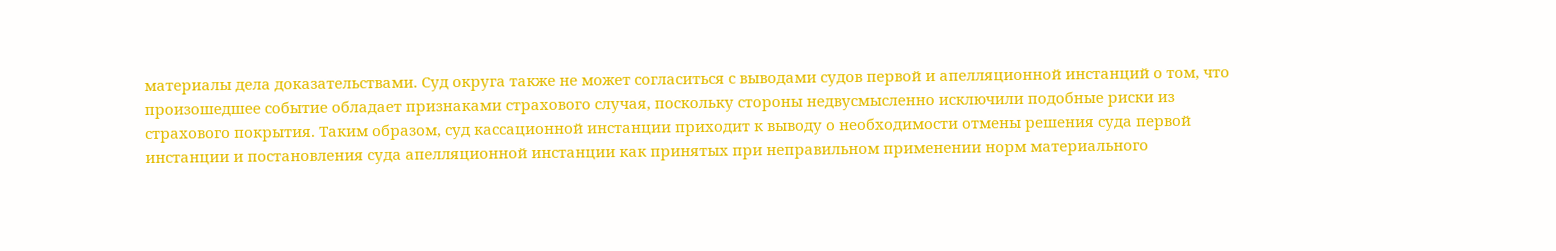материалы дела доказательствами. Суд округа также не может согласиться с выводами судов первой и апелляционной инстанций о том, что произошедшее событие обладает признаками страхового случая, поскольку стороны недвусмысленно исключили подобные риски из страхового покрытия. Таким образом, суд кассационной инстанции приходит к выводу о необходимости отмены решения суда первой инстанции и постановления суда апелляционной инстанции как принятых при неправильном применении норм материального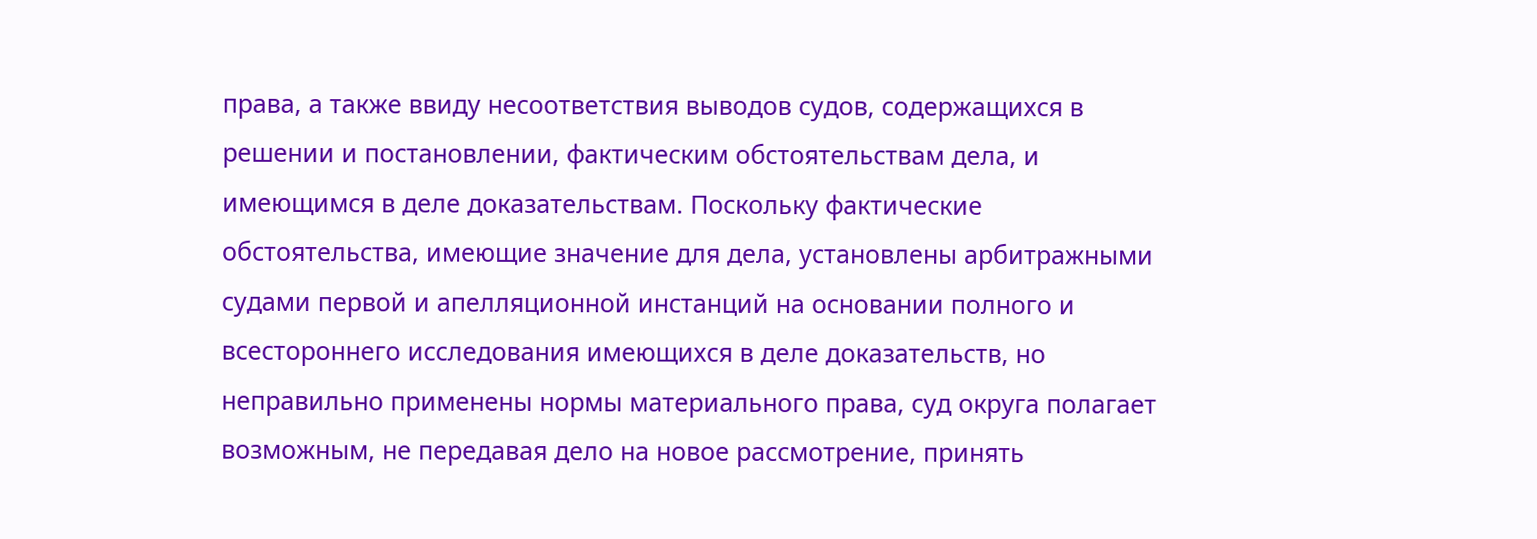права, а также ввиду несоответствия выводов судов, содержащихся в решении и постановлении, фактическим обстоятельствам дела, и имеющимся в деле доказательствам. Поскольку фактические обстоятельства, имеющие значение для дела, установлены арбитражными судами первой и апелляционной инстанций на основании полного и всестороннего исследования имеющихся в деле доказательств, но неправильно применены нормы материального права, суд округа полагает возможным, не передавая дело на новое рассмотрение, принять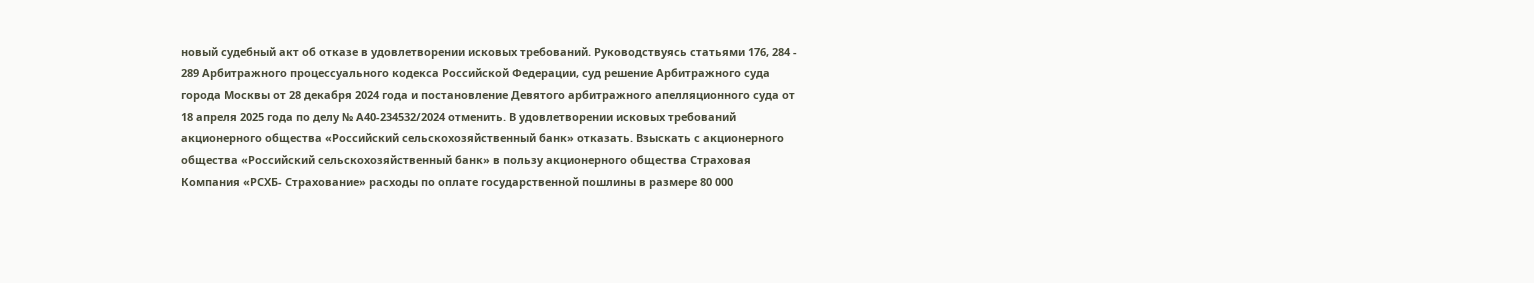новый судебный акт об отказе в удовлетворении исковых требований. Руководствуясь статьями 176, 284 - 289 Арбитражного процессуального кодекса Российской Федерации, суд решение Арбитражного суда города Москвы от 28 декабря 2024 года и постановление Девятого арбитражного апелляционного суда от 18 апреля 2025 года по делу № А40-234532/2024 отменить. В удовлетворении исковых требований акционерного общества «Российский сельскохозяйственный банк» отказать. Взыскать с акционерного общества «Российский сельскохозяйственный банк» в пользу акционерного общества Страховая Компания «РСХБ- Страхование» расходы по оплате государственной пошлины в размере 80 000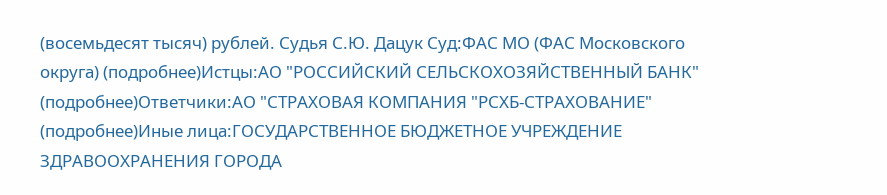(восемьдесят тысяч) рублей. Судья С.Ю. Дацук Суд:ФАС МО (ФАС Московского округа) (подробнее)Истцы:АО "РОССИЙСКИЙ СЕЛЬСКОХОЗЯЙСТВЕННЫЙ БАНК" (подробнее)Ответчики:АО "СТРАХОВАЯ КОМПАНИЯ "РСХБ-СТРАХОВАНИЕ" (подробнее)Иные лица:ГОСУДАРСТВЕННОЕ БЮДЖЕТНОЕ УЧРЕЖДЕНИЕ ЗДРАВООХРАНЕНИЯ ГОРОДА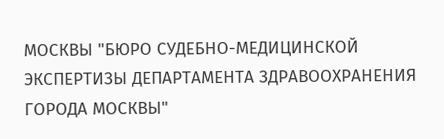МОСКВЫ "БЮРО СУДЕБНО-МЕДИЦИНСКОЙ ЭКСПЕРТИЗЫ ДЕПАРТАМЕНТА ЗДРАВООХРАНЕНИЯ ГОРОДА МОСКВЫ"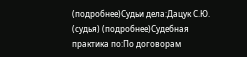(подробнее)Судьи дела:Дацук С.Ю. (судья) (подробнее)Судебная практика по:По договорам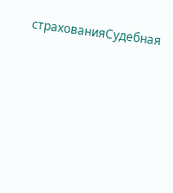страхованияСудебная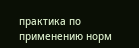практика по применению норм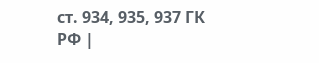ст. 934, 935, 937 ГК РФ |